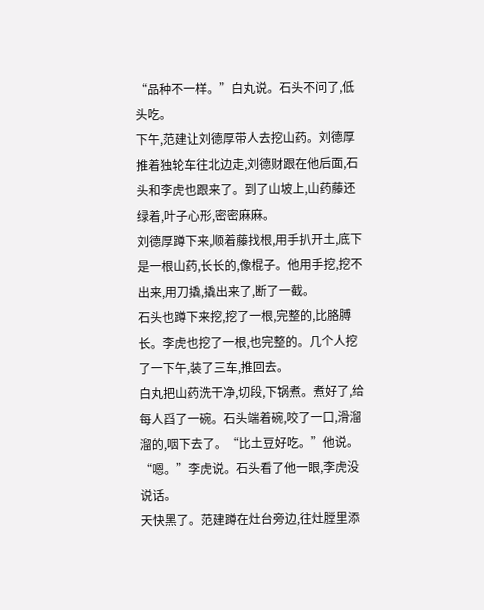“品种不一样。”白丸说。石头不问了,低头吃。
下午,范建让刘德厚带人去挖山药。刘德厚推着独轮车往北边走,刘德财跟在他后面,石头和李虎也跟来了。到了山坡上,山药藤还绿着,叶子心形,密密麻麻。
刘德厚蹲下来,顺着藤找根,用手扒开土,底下是一根山药,长长的,像棍子。他用手挖,挖不出来,用刀撬,撬出来了,断了一截。
石头也蹲下来挖,挖了一根,完整的,比胳膊长。李虎也挖了一根,也完整的。几个人挖了一下午,装了三车,推回去。
白丸把山药洗干净,切段,下锅煮。煮好了,给每人舀了一碗。石头端着碗,咬了一口,滑溜溜的,咽下去了。“比土豆好吃。”他说。
“嗯。”李虎说。石头看了他一眼,李虎没说话。
天快黑了。范建蹲在灶台旁边,往灶膛里添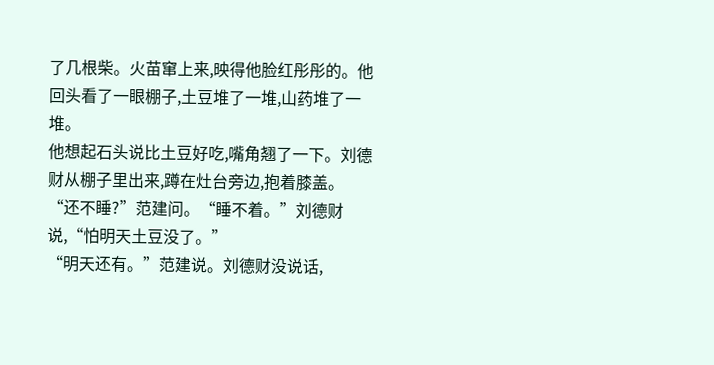了几根柴。火苗窜上来,映得他脸红彤彤的。他回头看了一眼棚子,土豆堆了一堆,山药堆了一堆。
他想起石头说比土豆好吃,嘴角翘了一下。刘德财从棚子里出来,蹲在灶台旁边,抱着膝盖。
“还不睡?”范建问。“睡不着。”刘德财说,“怕明天土豆没了。”
“明天还有。”范建说。刘德财没说话,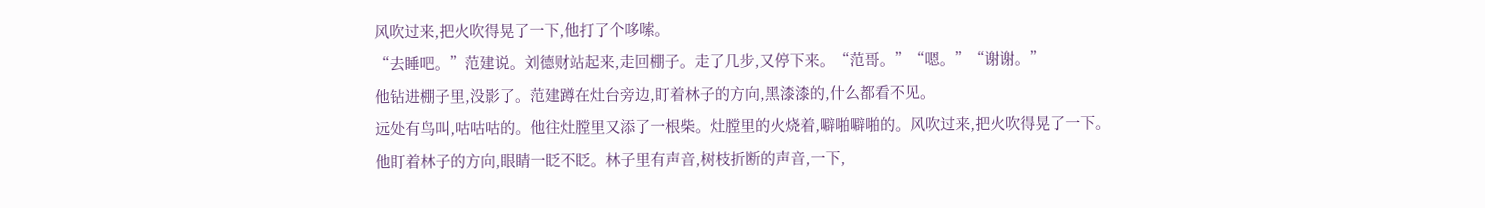风吹过来,把火吹得晃了一下,他打了个哆嗦。
“去睡吧。”范建说。刘德财站起来,走回棚子。走了几步,又停下来。“范哥。”“嗯。”“谢谢。”
他钻进棚子里,没影了。范建蹲在灶台旁边,盯着林子的方向,黑漆漆的,什么都看不见。
远处有鸟叫,咕咕咕的。他往灶膛里又添了一根柴。灶膛里的火烧着,噼啪噼啪的。风吹过来,把火吹得晃了一下。
他盯着林子的方向,眼睛一眨不眨。林子里有声音,树枝折断的声音,一下,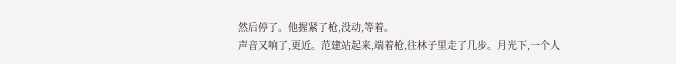然后停了。他握紧了枪,没动,等着。
声音又响了,更近。范建站起来,端着枪,往林子里走了几步。月光下,一个人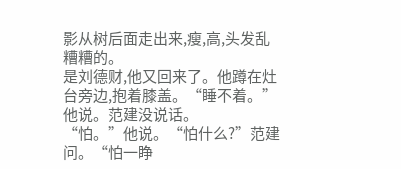影从树后面走出来,瘦,高,头发乱糟糟的。
是刘德财,他又回来了。他蹲在灶台旁边,抱着膝盖。“睡不着。”他说。范建没说话。
“怕。”他说。“怕什么?”范建问。“怕一睁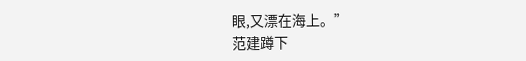眼,又漂在海上。”
范建蹲下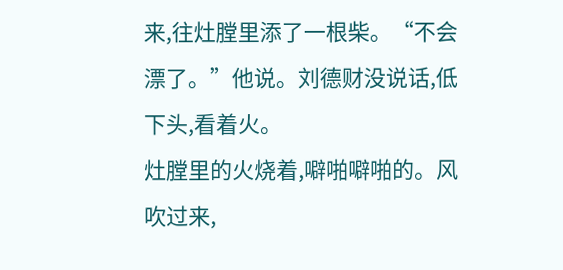来,往灶膛里添了一根柴。“不会漂了。”他说。刘德财没说话,低下头,看着火。
灶膛里的火烧着,噼啪噼啪的。风吹过来,